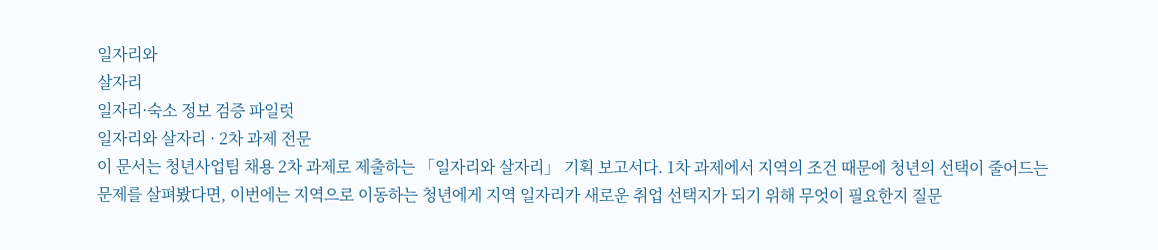일자리와
살자리
일자리·숙소 정보 검증 파일럿
일자리와 살자리 · 2차 과제 전문
이 문서는 청년사업팀 채용 2차 과제로 제출하는 「일자리와 살자리」 기획 보고서다. 1차 과제에서 지역의 조건 때문에 청년의 선택이 줄어드는 문제를 살펴봤다면, 이번에는 지역으로 이동하는 청년에게 지역 일자리가 새로운 취업 선택지가 되기 위해 무엇이 필요한지 질문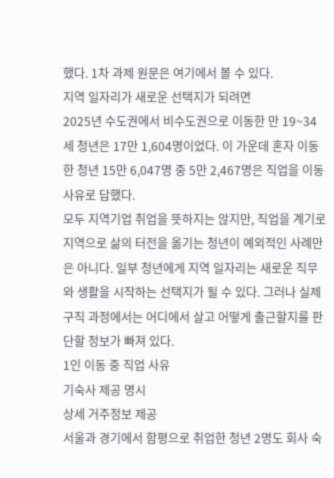했다. 1차 과제 원문은 여기에서 볼 수 있다.
지역 일자리가 새로운 선택지가 되려면
2025년 수도권에서 비수도권으로 이동한 만 19~34세 청년은 17만 1,604명이었다. 이 가운데 혼자 이동한 청년 15만 6,047명 중 5만 2,467명은 직업을 이동 사유로 답했다.
모두 지역기업 취업을 뜻하지는 않지만, 직업을 계기로 지역으로 삶의 터전을 옮기는 청년이 예외적인 사례만은 아니다. 일부 청년에게 지역 일자리는 새로운 직무와 생활을 시작하는 선택지가 될 수 있다. 그러나 실제 구직 과정에서는 어디에서 살고 어떻게 출근할지를 판단할 정보가 빠져 있다.
1인 이동 중 직업 사유
기숙사 제공 명시
상세 거주정보 제공
서울과 경기에서 함평으로 취업한 청년 2명도 회사 숙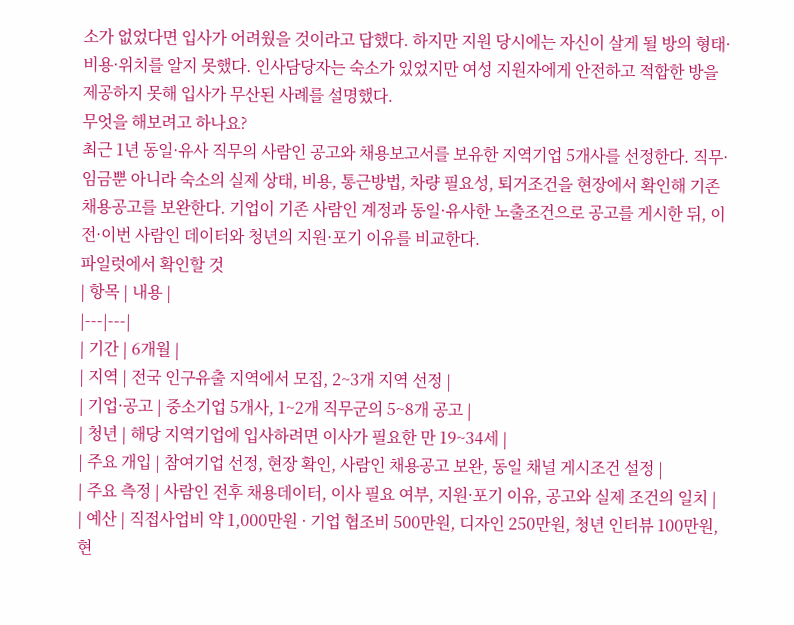소가 없었다면 입사가 어려웠을 것이라고 답했다. 하지만 지원 당시에는 자신이 살게 될 방의 형태·비용·위치를 알지 못했다. 인사담당자는 숙소가 있었지만 여성 지원자에게 안전하고 적합한 방을 제공하지 못해 입사가 무산된 사례를 설명했다.
무엇을 해보려고 하나요?
최근 1년 동일·유사 직무의 사람인 공고와 채용보고서를 보유한 지역기업 5개사를 선정한다. 직무·임금뿐 아니라 숙소의 실제 상태, 비용, 통근방법, 차량 필요성, 퇴거조건을 현장에서 확인해 기존 채용공고를 보완한다. 기업이 기존 사람인 계정과 동일·유사한 노출조건으로 공고를 게시한 뒤, 이전·이번 사람인 데이터와 청년의 지원·포기 이유를 비교한다.
파일럿에서 확인할 것
| 항목 | 내용 |
|---|---|
| 기간 | 6개월 |
| 지역 | 전국 인구유출 지역에서 모집, 2~3개 지역 선정 |
| 기업·공고 | 중소기업 5개사, 1~2개 직무군의 5~8개 공고 |
| 청년 | 해당 지역기업에 입사하려면 이사가 필요한 만 19~34세 |
| 주요 개입 | 참여기업 선정, 현장 확인, 사람인 채용공고 보완, 동일 채널 게시조건 설정 |
| 주요 측정 | 사람인 전후 채용데이터, 이사 필요 여부, 지원·포기 이유, 공고와 실제 조건의 일치 |
| 예산 | 직접사업비 약 1,000만원 · 기업 협조비 500만원, 디자인 250만원, 청년 인터뷰 100만원, 현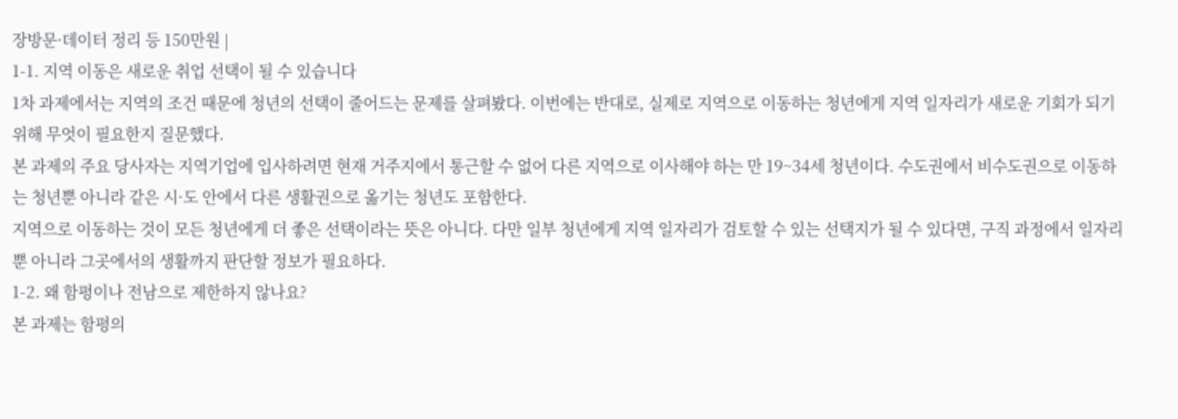장방문·데이터 정리 등 150만원 |
1-1. 지역 이동은 새로운 취업 선택이 될 수 있습니다
1차 과제에서는 지역의 조건 때문에 청년의 선택이 줄어드는 문제를 살펴봤다. 이번에는 반대로, 실제로 지역으로 이동하는 청년에게 지역 일자리가 새로운 기회가 되기 위해 무엇이 필요한지 질문했다.
본 과제의 주요 당사자는 지역기업에 입사하려면 현재 거주지에서 통근할 수 없어 다른 지역으로 이사해야 하는 만 19~34세 청년이다. 수도권에서 비수도권으로 이동하는 청년뿐 아니라 같은 시·도 안에서 다른 생활권으로 옮기는 청년도 포함한다.
지역으로 이동하는 것이 모든 청년에게 더 좋은 선택이라는 뜻은 아니다. 다만 일부 청년에게 지역 일자리가 검토할 수 있는 선택지가 될 수 있다면, 구직 과정에서 일자리뿐 아니라 그곳에서의 생활까지 판단할 정보가 필요하다.
1-2. 왜 함평이나 전남으로 제한하지 않나요?
본 과제는 함평의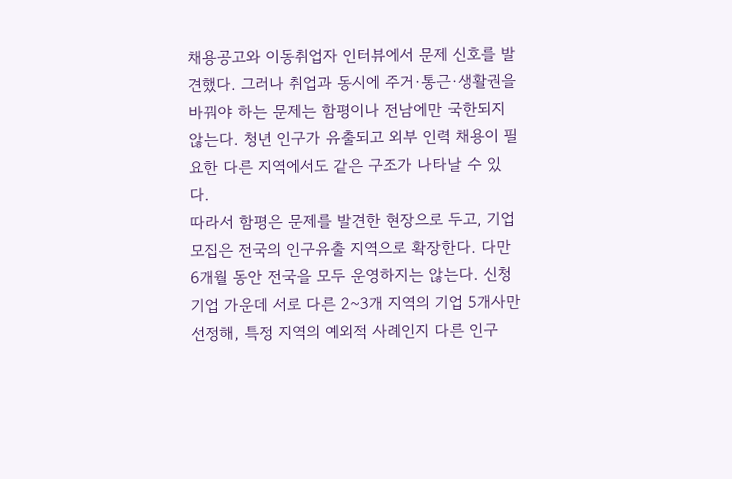채용공고와 이동취업자 인터뷰에서 문제 신호를 발견했다. 그러나 취업과 동시에 주거·통근·생활권을 바꿔야 하는 문제는 함평이나 전남에만 국한되지 않는다. 청년 인구가 유출되고 외부 인력 채용이 필요한 다른 지역에서도 같은 구조가 나타날 수 있다.
따라서 함평은 문제를 발견한 현장으로 두고, 기업 모집은 전국의 인구유출 지역으로 확장한다. 다만 6개월 동안 전국을 모두 운영하지는 않는다. 신청기업 가운데 서로 다른 2~3개 지역의 기업 5개사만 선정해, 특정 지역의 예외적 사례인지 다른 인구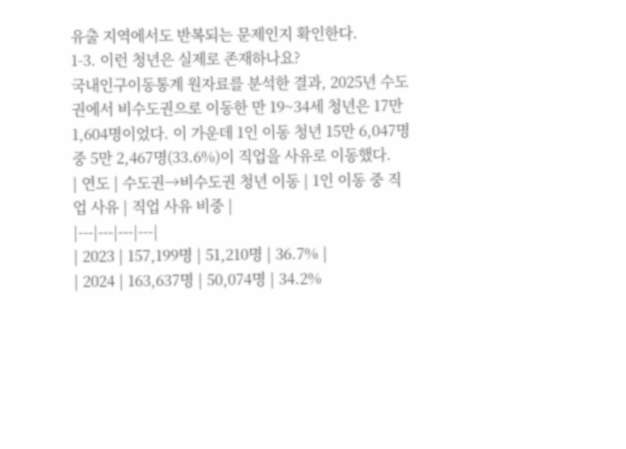유출 지역에서도 반복되는 문제인지 확인한다.
1-3. 이런 청년은 실제로 존재하나요?
국내인구이동통계 원자료를 분석한 결과, 2025년 수도권에서 비수도권으로 이동한 만 19~34세 청년은 17만 1,604명이었다. 이 가운데 1인 이동 청년 15만 6,047명 중 5만 2,467명(33.6%)이 직업을 사유로 이동했다.
| 연도 | 수도권→비수도권 청년 이동 | 1인 이동 중 직업 사유 | 직업 사유 비중 |
|---|---|---|---|
| 2023 | 157,199명 | 51,210명 | 36.7% |
| 2024 | 163,637명 | 50,074명 | 34.2%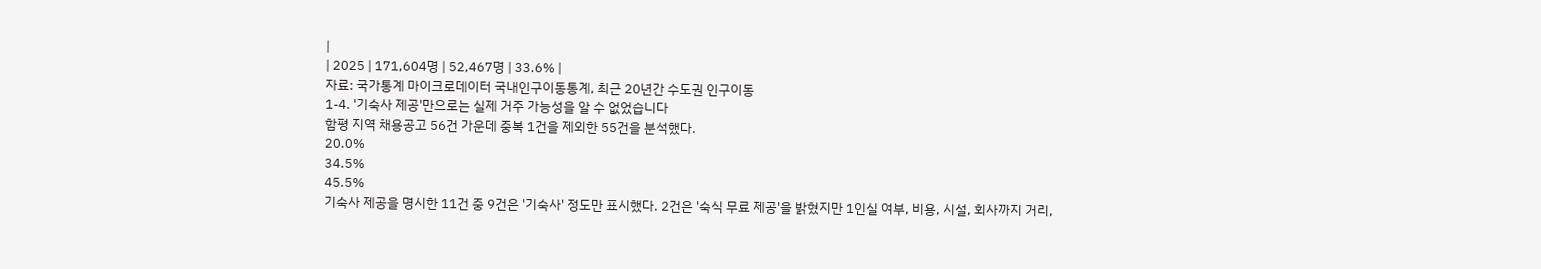|
| 2025 | 171,604명 | 52,467명 | 33.6% |
자료: 국가통계 마이크로데이터 국내인구이동통계, 최근 20년간 수도권 인구이동
1-4. '기숙사 제공'만으로는 실제 거주 가능성을 알 수 없었습니다
함평 지역 채용공고 56건 가운데 중복 1건을 제외한 55건을 분석했다.
20.0%
34.5%
45.5%
기숙사 제공을 명시한 11건 중 9건은 '기숙사' 정도만 표시했다. 2건은 '숙식 무료 제공'을 밝혔지만 1인실 여부, 비용, 시설, 회사까지 거리,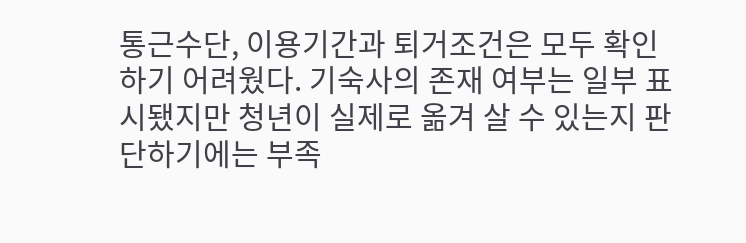통근수단, 이용기간과 퇴거조건은 모두 확인하기 어려웠다. 기숙사의 존재 여부는 일부 표시됐지만 청년이 실제로 옮겨 살 수 있는지 판단하기에는 부족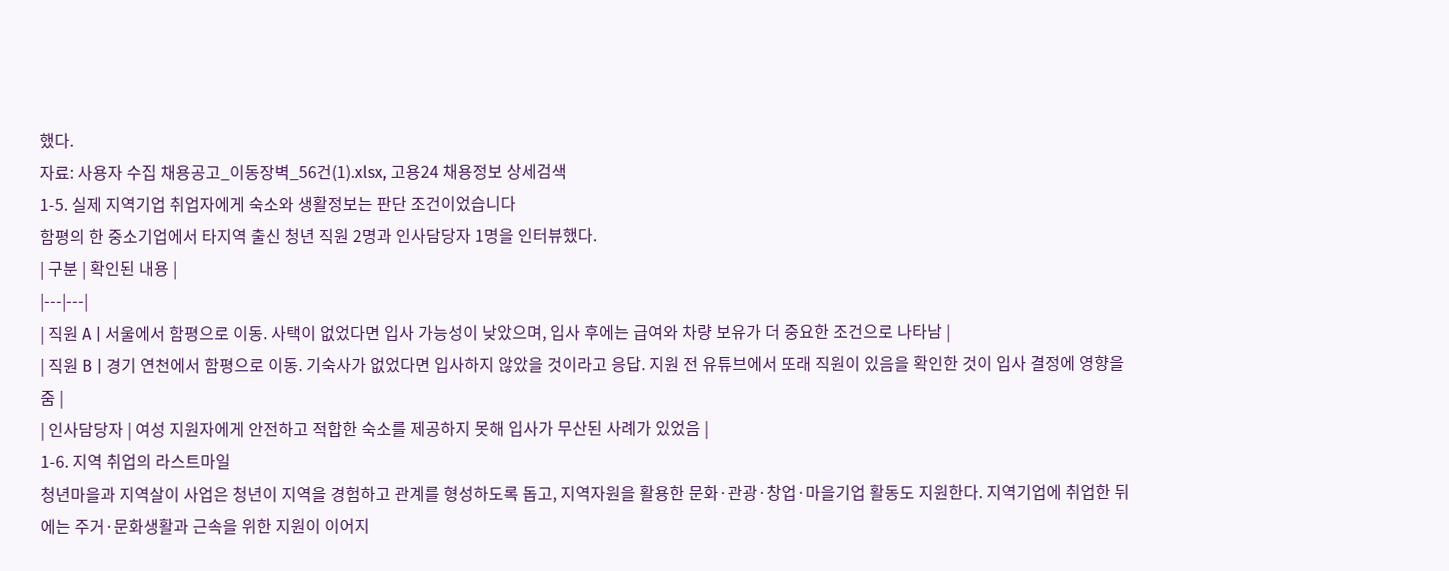했다.
자료: 사용자 수집 채용공고_이동장벽_56건(1).xlsx, 고용24 채용정보 상세검색
1-5. 실제 지역기업 취업자에게 숙소와 생활정보는 판단 조건이었습니다
함평의 한 중소기업에서 타지역 출신 청년 직원 2명과 인사담당자 1명을 인터뷰했다.
| 구분 | 확인된 내용 |
|---|---|
| 직원 A | 서울에서 함평으로 이동. 사택이 없었다면 입사 가능성이 낮았으며, 입사 후에는 급여와 차량 보유가 더 중요한 조건으로 나타남 |
| 직원 B | 경기 연천에서 함평으로 이동. 기숙사가 없었다면 입사하지 않았을 것이라고 응답. 지원 전 유튜브에서 또래 직원이 있음을 확인한 것이 입사 결정에 영향을 줌 |
| 인사담당자 | 여성 지원자에게 안전하고 적합한 숙소를 제공하지 못해 입사가 무산된 사례가 있었음 |
1-6. 지역 취업의 라스트마일
청년마을과 지역살이 사업은 청년이 지역을 경험하고 관계를 형성하도록 돕고, 지역자원을 활용한 문화·관광·창업·마을기업 활동도 지원한다. 지역기업에 취업한 뒤에는 주거·문화생활과 근속을 위한 지원이 이어지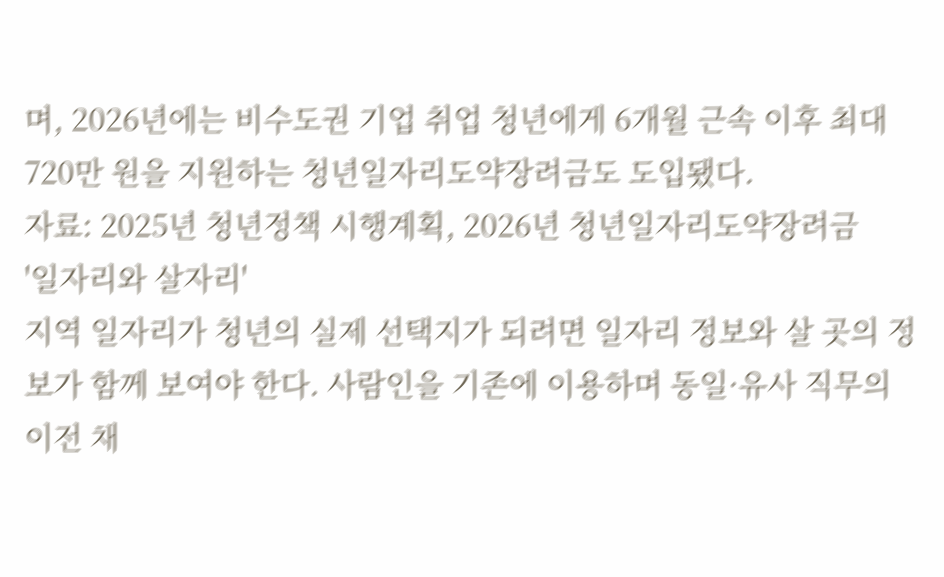며, 2026년에는 비수도권 기업 취업 청년에게 6개월 근속 이후 최대 720만 원을 지원하는 청년일자리도약장려금도 도입됐다.
자료: 2025년 청년정책 시행계획, 2026년 청년일자리도약장려금
'일자리와 살자리'
지역 일자리가 청년의 실제 선택지가 되려면 일자리 정보와 살 곳의 정보가 함께 보여야 한다. 사람인을 기존에 이용하며 동일·유사 직무의 이전 채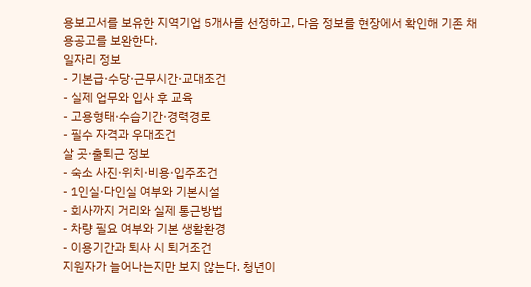용보고서를 보유한 지역기업 5개사를 선정하고, 다음 정보를 현장에서 확인해 기존 채용공고를 보완한다.
일자리 정보
- 기본급·수당·근무시간·교대조건
- 실제 업무와 입사 후 교육
- 고용형태·수습기간·경력경로
- 필수 자격과 우대조건
살 곳·출퇴근 정보
- 숙소 사진·위치·비용·입주조건
- 1인실·다인실 여부와 기본시설
- 회사까지 거리와 실제 통근방법
- 차량 필요 여부와 기본 생활환경
- 이용기간과 퇴사 시 퇴거조건
지원자가 늘어나는지만 보지 않는다. 청년이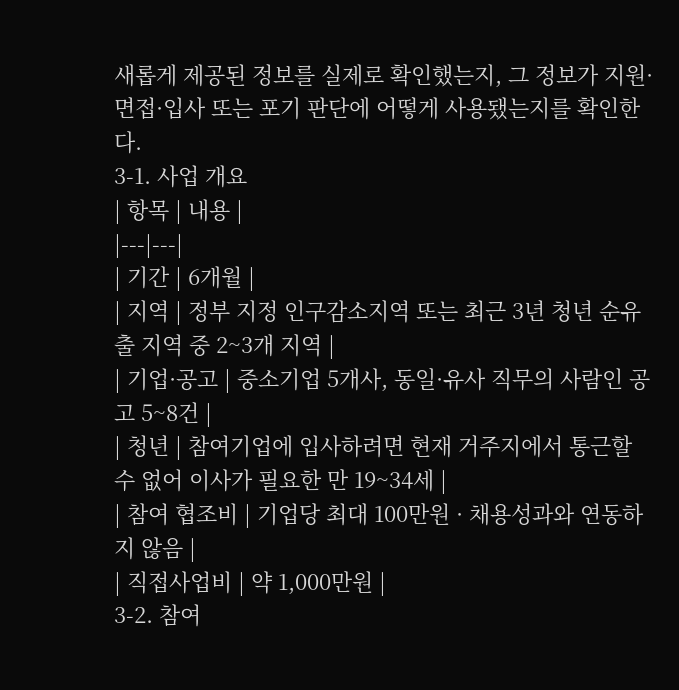새롭게 제공된 정보를 실제로 확인했는지, 그 정보가 지원·면접·입사 또는 포기 판단에 어떻게 사용됐는지를 확인한다.
3-1. 사업 개요
| 항목 | 내용 |
|---|---|
| 기간 | 6개월 |
| 지역 | 정부 지정 인구감소지역 또는 최근 3년 청년 순유출 지역 중 2~3개 지역 |
| 기업·공고 | 중소기업 5개사, 동일·유사 직무의 사람인 공고 5~8건 |
| 청년 | 참여기업에 입사하려면 현재 거주지에서 통근할 수 없어 이사가 필요한 만 19~34세 |
| 참여 협조비 | 기업당 최대 100만원 · 채용성과와 연동하지 않음 |
| 직접사업비 | 약 1,000만원 |
3-2. 참여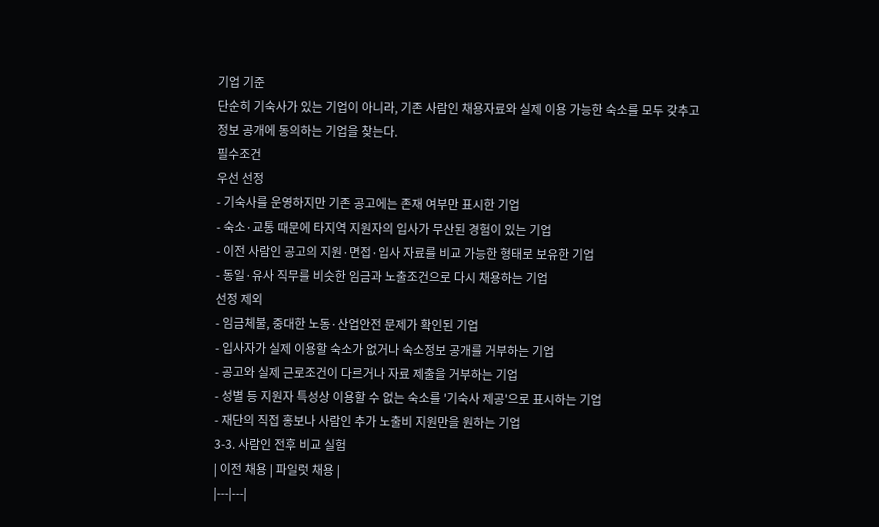기업 기준
단순히 기숙사가 있는 기업이 아니라, 기존 사람인 채용자료와 실제 이용 가능한 숙소를 모두 갖추고 정보 공개에 동의하는 기업을 찾는다.
필수조건
우선 선정
- 기숙사를 운영하지만 기존 공고에는 존재 여부만 표시한 기업
- 숙소·교통 때문에 타지역 지원자의 입사가 무산된 경험이 있는 기업
- 이전 사람인 공고의 지원·면접·입사 자료를 비교 가능한 형태로 보유한 기업
- 동일·유사 직무를 비슷한 임금과 노출조건으로 다시 채용하는 기업
선정 제외
- 임금체불, 중대한 노동·산업안전 문제가 확인된 기업
- 입사자가 실제 이용할 숙소가 없거나 숙소정보 공개를 거부하는 기업
- 공고와 실제 근로조건이 다르거나 자료 제출을 거부하는 기업
- 성별 등 지원자 특성상 이용할 수 없는 숙소를 '기숙사 제공'으로 표시하는 기업
- 재단의 직접 홍보나 사람인 추가 노출비 지원만을 원하는 기업
3-3. 사람인 전후 비교 실험
| 이전 채용 | 파일럿 채용 |
|---|---|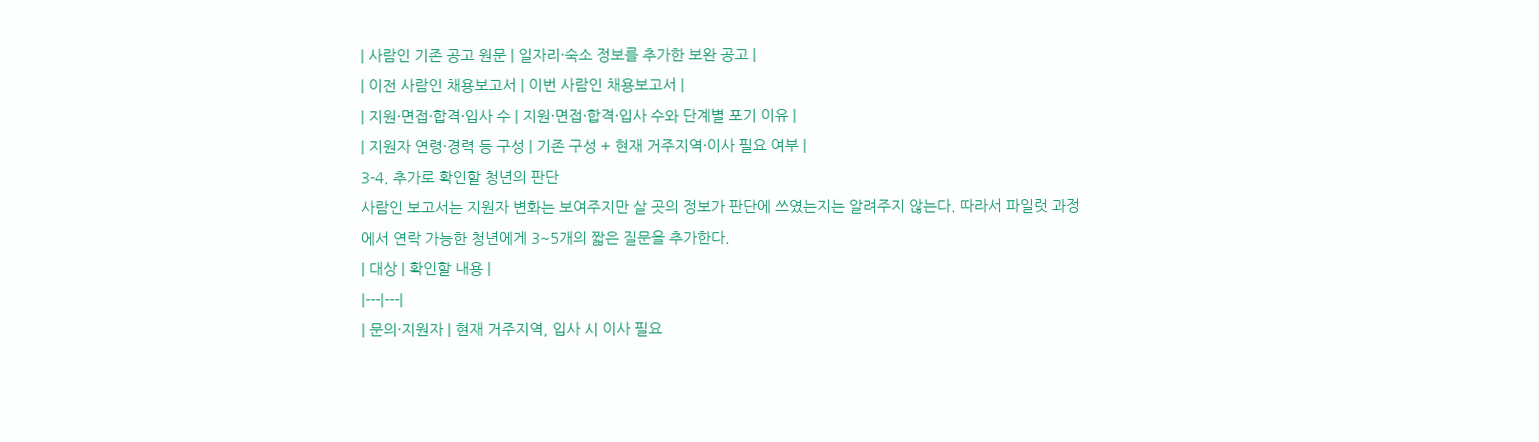| 사람인 기존 공고 원문 | 일자리·숙소 정보를 추가한 보완 공고 |
| 이전 사람인 채용보고서 | 이번 사람인 채용보고서 |
| 지원·면접·합격·입사 수 | 지원·면접·합격·입사 수와 단계별 포기 이유 |
| 지원자 연령·경력 등 구성 | 기존 구성 + 현재 거주지역·이사 필요 여부 |
3-4. 추가로 확인할 청년의 판단
사람인 보고서는 지원자 변화는 보여주지만 살 곳의 정보가 판단에 쓰였는지는 알려주지 않는다. 따라서 파일럿 과정에서 연락 가능한 청년에게 3~5개의 짧은 질문을 추가한다.
| 대상 | 확인할 내용 |
|---|---|
| 문의·지원자 | 현재 거주지역, 입사 시 이사 필요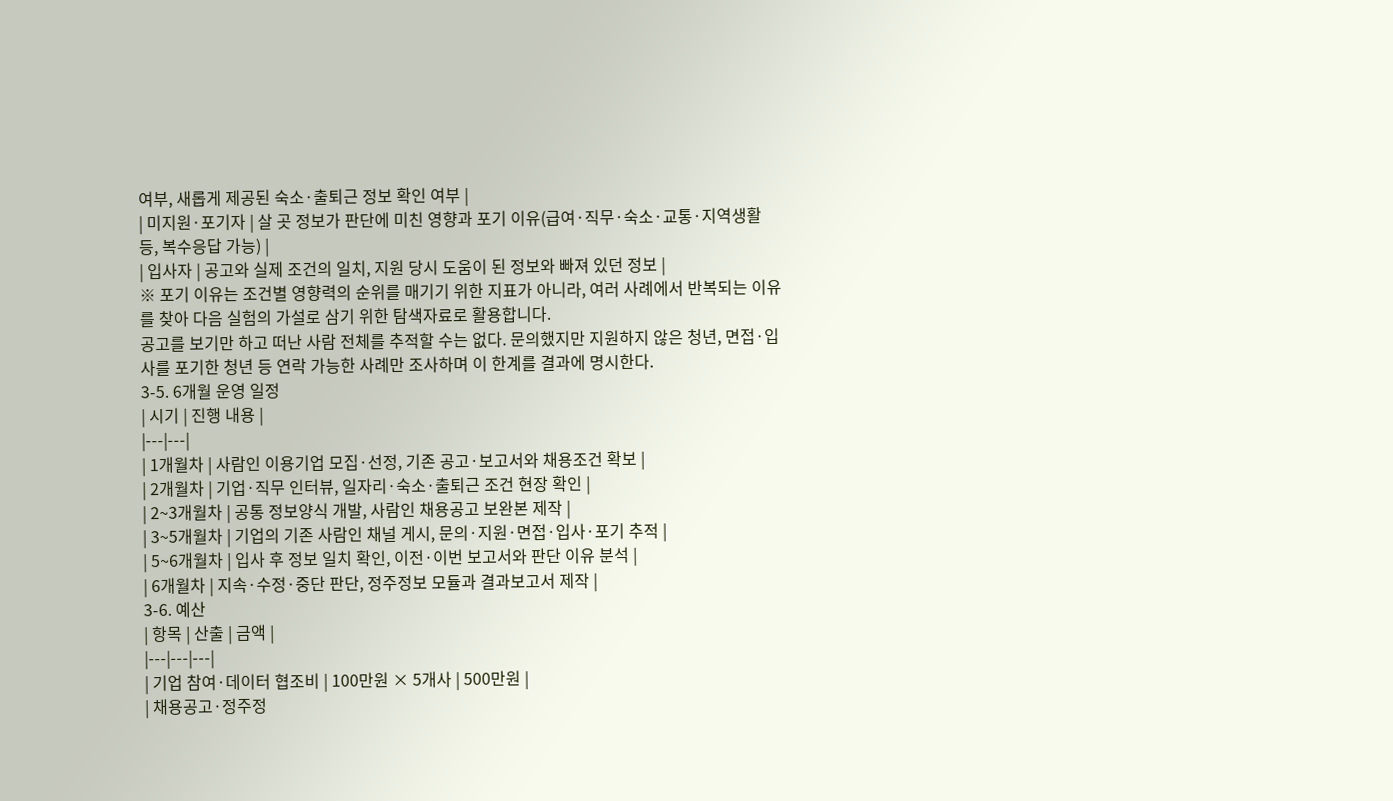여부, 새롭게 제공된 숙소·출퇴근 정보 확인 여부 |
| 미지원·포기자 | 살 곳 정보가 판단에 미친 영향과 포기 이유(급여·직무·숙소·교통·지역생활 등, 복수응답 가능) |
| 입사자 | 공고와 실제 조건의 일치, 지원 당시 도움이 된 정보와 빠져 있던 정보 |
※ 포기 이유는 조건별 영향력의 순위를 매기기 위한 지표가 아니라, 여러 사례에서 반복되는 이유를 찾아 다음 실험의 가설로 삼기 위한 탐색자료로 활용합니다.
공고를 보기만 하고 떠난 사람 전체를 추적할 수는 없다. 문의했지만 지원하지 않은 청년, 면접·입사를 포기한 청년 등 연락 가능한 사례만 조사하며 이 한계를 결과에 명시한다.
3-5. 6개월 운영 일정
| 시기 | 진행 내용 |
|---|---|
| 1개월차 | 사람인 이용기업 모집·선정, 기존 공고·보고서와 채용조건 확보 |
| 2개월차 | 기업·직무 인터뷰, 일자리·숙소·출퇴근 조건 현장 확인 |
| 2~3개월차 | 공통 정보양식 개발, 사람인 채용공고 보완본 제작 |
| 3~5개월차 | 기업의 기존 사람인 채널 게시, 문의·지원·면접·입사·포기 추적 |
| 5~6개월차 | 입사 후 정보 일치 확인, 이전·이번 보고서와 판단 이유 분석 |
| 6개월차 | 지속·수정·중단 판단, 정주정보 모듈과 결과보고서 제작 |
3-6. 예산
| 항목 | 산출 | 금액 |
|---|---|---|
| 기업 참여·데이터 협조비 | 100만원 × 5개사 | 500만원 |
| 채용공고·정주정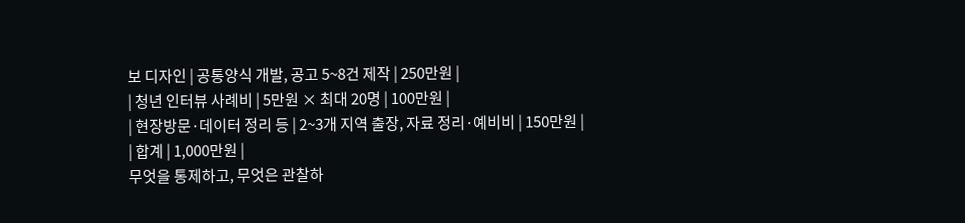보 디자인 | 공통양식 개발, 공고 5~8건 제작 | 250만원 |
| 청년 인터뷰 사례비 | 5만원 × 최대 20명 | 100만원 |
| 현장방문·데이터 정리 등 | 2~3개 지역 출장, 자료 정리·예비비 | 150만원 |
| 합계 | 1,000만원 |
무엇을 통제하고, 무엇은 관찰하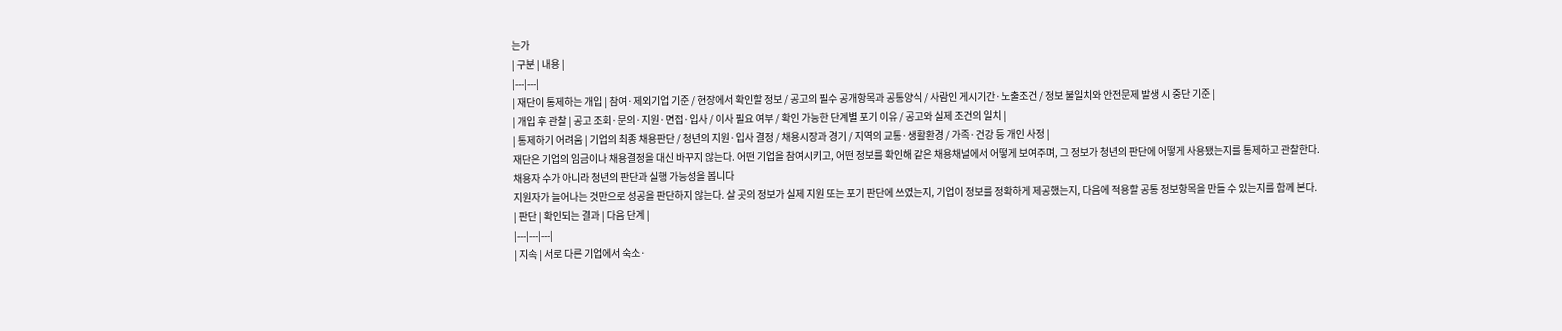는가
| 구분 | 내용 |
|---|---|
| 재단이 통제하는 개입 | 참여·제외기업 기준 / 현장에서 확인할 정보 / 공고의 필수 공개항목과 공통양식 / 사람인 게시기간·노출조건 / 정보 불일치와 안전문제 발생 시 중단 기준 |
| 개입 후 관찰 | 공고 조회·문의·지원·면접·입사 / 이사 필요 여부 / 확인 가능한 단계별 포기 이유 / 공고와 실제 조건의 일치 |
| 통제하기 어려움 | 기업의 최종 채용판단 / 청년의 지원·입사 결정 / 채용시장과 경기 / 지역의 교통·생활환경 / 가족·건강 등 개인 사정 |
재단은 기업의 임금이나 채용결정을 대신 바꾸지 않는다. 어떤 기업을 참여시키고, 어떤 정보를 확인해 같은 채용채널에서 어떻게 보여주며, 그 정보가 청년의 판단에 어떻게 사용됐는지를 통제하고 관찰한다.
채용자 수가 아니라 청년의 판단과 실행 가능성을 봅니다
지원자가 늘어나는 것만으로 성공을 판단하지 않는다. 살 곳의 정보가 실제 지원 또는 포기 판단에 쓰였는지, 기업이 정보를 정확하게 제공했는지, 다음에 적용할 공통 정보항목을 만들 수 있는지를 함께 본다.
| 판단 | 확인되는 결과 | 다음 단계 |
|---|---|---|
| 지속 | 서로 다른 기업에서 숙소·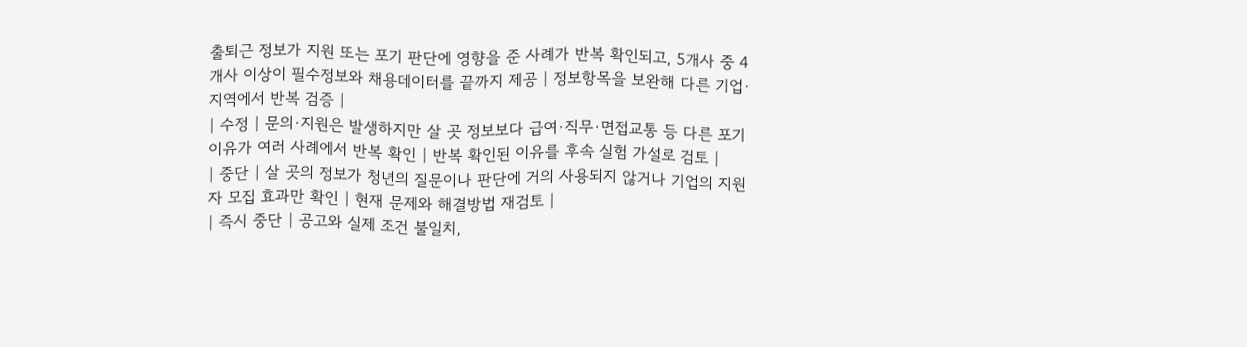출퇴근 정보가 지원 또는 포기 판단에 영향을 준 사례가 반복 확인되고, 5개사 중 4개사 이상이 필수정보와 채용데이터를 끝까지 제공 | 정보항목을 보완해 다른 기업·지역에서 반복 검증 |
| 수정 | 문의·지원은 발생하지만 살 곳 정보보다 급여·직무·면접교통 등 다른 포기 이유가 여러 사례에서 반복 확인 | 반복 확인된 이유를 후속 실험 가설로 검토 |
| 중단 | 살 곳의 정보가 청년의 질문이나 판단에 거의 사용되지 않거나 기업의 지원자 모집 효과만 확인 | 현재 문제와 해결방법 재검토 |
| 즉시 중단 | 공고와 실제 조건 불일치,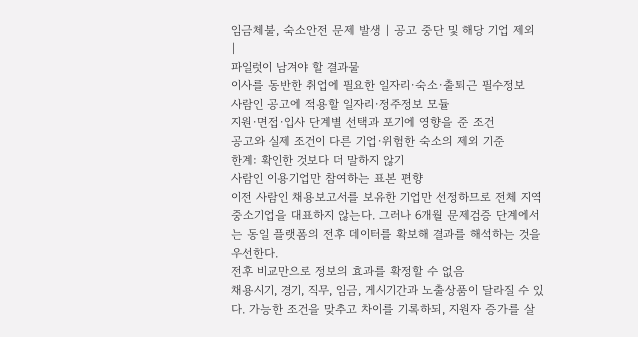임금체불, 숙소안전 문제 발생 | 공고 중단 및 해당 기업 제외 |
파일럿이 남겨야 할 결과물
이사를 동반한 취업에 필요한 일자리·숙소·출퇴근 필수정보
사람인 공고에 적용할 일자리·정주정보 모듈
지원·면접·입사 단계별 선택과 포기에 영향을 준 조건
공고와 실제 조건이 다른 기업·위험한 숙소의 제외 기준
한계: 확인한 것보다 더 말하지 않기
사람인 이용기업만 참여하는 표본 편향
이전 사람인 채용보고서를 보유한 기업만 선정하므로 전체 지역 중소기업을 대표하지 않는다. 그러나 6개월 문제검증 단계에서는 동일 플랫폼의 전후 데이터를 확보해 결과를 해석하는 것을 우선한다.
전후 비교만으로 정보의 효과를 확정할 수 없음
채용시기, 경기, 직무, 임금, 게시기간과 노출상품이 달라질 수 있다. 가능한 조건을 맞추고 차이를 기록하되, 지원자 증가를 살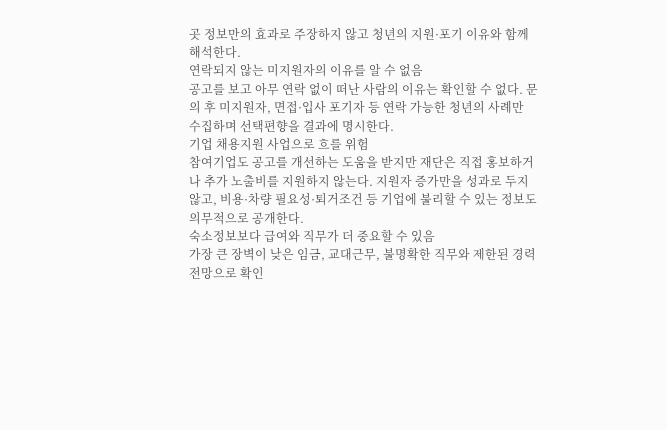곳 정보만의 효과로 주장하지 않고 청년의 지원·포기 이유와 함께 해석한다.
연락되지 않는 미지원자의 이유를 알 수 없음
공고를 보고 아무 연락 없이 떠난 사람의 이유는 확인할 수 없다. 문의 후 미지원자, 면접·입사 포기자 등 연락 가능한 청년의 사례만 수집하며 선택편향을 결과에 명시한다.
기업 채용지원 사업으로 흐를 위험
참여기업도 공고를 개선하는 도움을 받지만 재단은 직접 홍보하거나 추가 노출비를 지원하지 않는다. 지원자 증가만을 성과로 두지 않고, 비용·차량 필요성·퇴거조건 등 기업에 불리할 수 있는 정보도 의무적으로 공개한다.
숙소정보보다 급여와 직무가 더 중요할 수 있음
가장 큰 장벽이 낮은 임금, 교대근무, 불명확한 직무와 제한된 경력전망으로 확인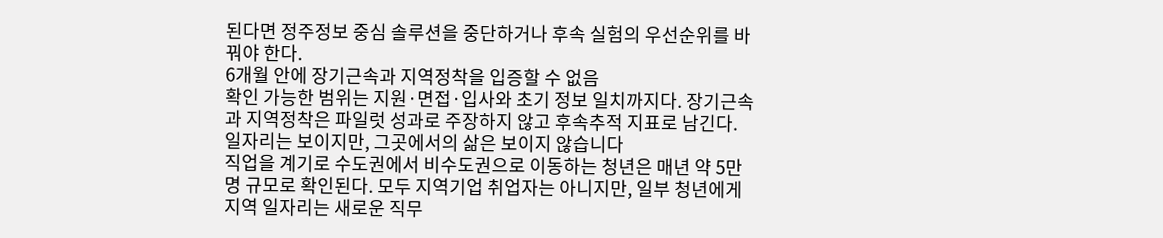된다면 정주정보 중심 솔루션을 중단하거나 후속 실험의 우선순위를 바꿔야 한다.
6개월 안에 장기근속과 지역정착을 입증할 수 없음
확인 가능한 범위는 지원·면접·입사와 초기 정보 일치까지다. 장기근속과 지역정착은 파일럿 성과로 주장하지 않고 후속추적 지표로 남긴다.
일자리는 보이지만, 그곳에서의 삶은 보이지 않습니다
직업을 계기로 수도권에서 비수도권으로 이동하는 청년은 매년 약 5만 명 규모로 확인된다. 모두 지역기업 취업자는 아니지만, 일부 청년에게 지역 일자리는 새로운 직무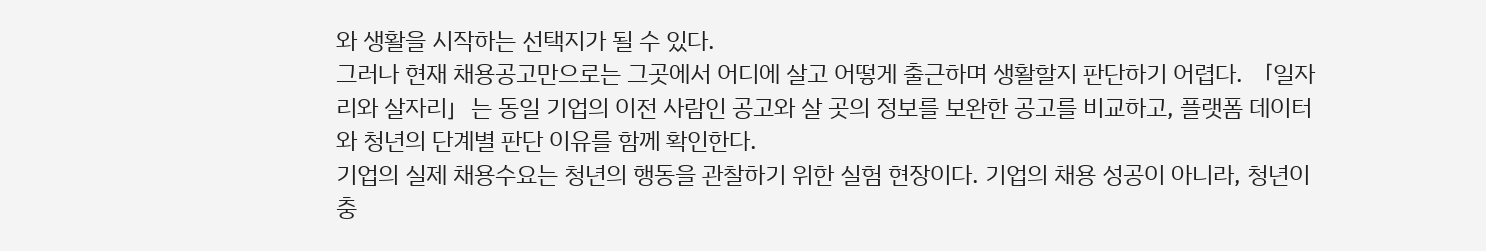와 생활을 시작하는 선택지가 될 수 있다.
그러나 현재 채용공고만으로는 그곳에서 어디에 살고 어떻게 출근하며 생활할지 판단하기 어렵다. 「일자리와 살자리」는 동일 기업의 이전 사람인 공고와 살 곳의 정보를 보완한 공고를 비교하고, 플랫폼 데이터와 청년의 단계별 판단 이유를 함께 확인한다.
기업의 실제 채용수요는 청년의 행동을 관찰하기 위한 실험 현장이다. 기업의 채용 성공이 아니라, 청년이 충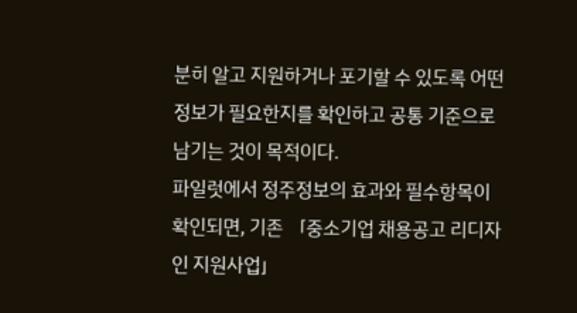분히 알고 지원하거나 포기할 수 있도록 어떤 정보가 필요한지를 확인하고 공통 기준으로 남기는 것이 목적이다.
파일럿에서 정주정보의 효과와 필수항목이 확인되면, 기존 「중소기업 채용공고 리디자인 지원사업」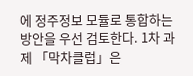에 정주정보 모듈로 통합하는 방안을 우선 검토한다. 1차 과제 「막차클럽」은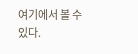여기에서 볼 수 있다.